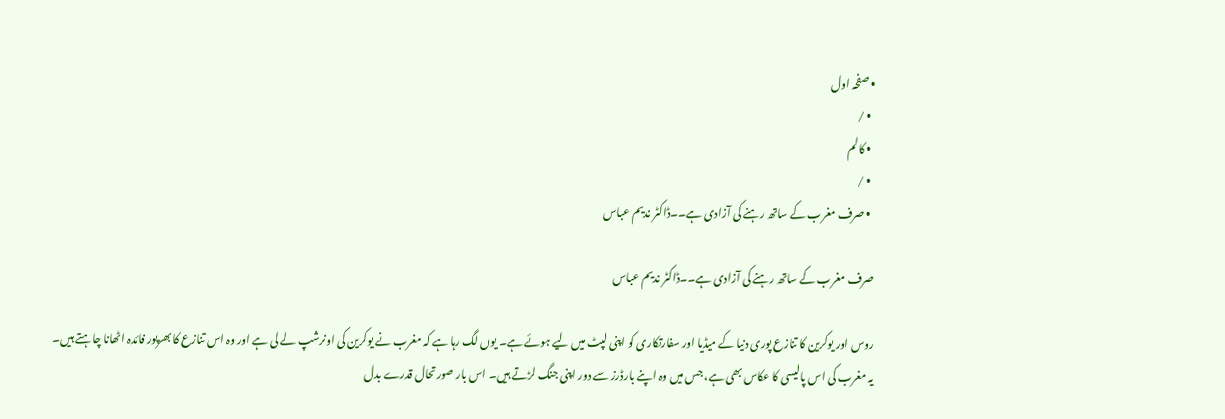• صفحہ اول
  • /
  • کالم
  • /
  • صرف مغرب کے ساتھ رہنے کی آزادی ہے۔۔ڈاکٹر ندیم عباس

صرف مغرب کے ساتھ رہنے کی آزادی ہے۔۔ڈاکٹر ندیم عباس

روس اور یوکرین کا تنازع پوری دنیا کے میڈیا اور سفارتکاری کو اپنی لپٹ میں لیے ہوئے ہے۔ یوں لگ رہا ہے کہ مغرب نے یوکرین کی اونرشپ لے لی ہے اور وہ اس تنازع کا بھرپور فائدہ اٹھانا چاہتے ہیں۔ یہ مغرب کی اس پالیسی کا عکاس بھی ہے، جس میں وہ اپنے بارڈرز سے دور اپنی جنگ لڑتے ہیں۔ اس بار صورتحال قدرے بدل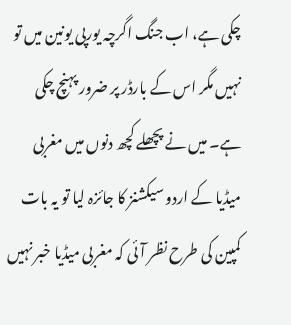چکی ہے، اب جنگ اگرچہ یورپی یونین میں تو نہیں مگر اس کے بارڈر پر ضرور پہنچ چکی ہے۔ میں نے پچھلے کچھ دنوں میں مغربی میڈیا کے اردو سیکشنز کا جائزہ لیا تو یہ بات کمپین کی طرح نظر آئی کہ مغربی میڈیا خبر نہیں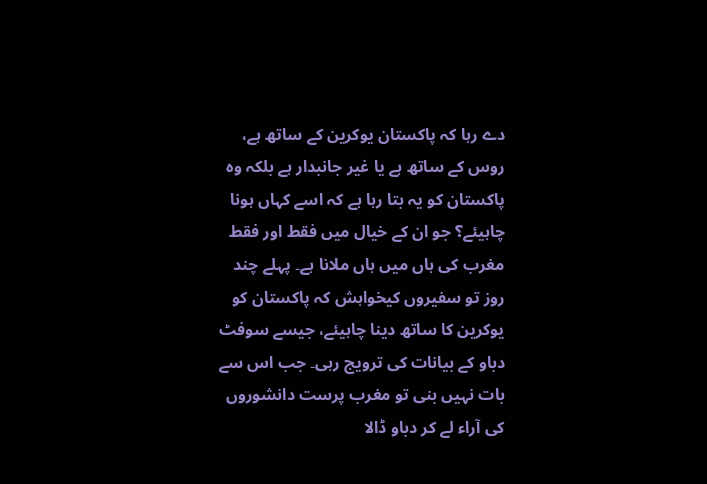دے رہا کہ پاکستان یوکرین کے ساتھ ہے، روس کے ساتھ ہے یا غیر جانبدار ہے بلکہ وہ پاکستان کو یہ بتا رہا ہے کہ اسے کہاں ہونا چاہیئے؟ جو ان کے خیال میں فقط اور فقط مغرب کی ہاں میں ہاں ملانا ہے۔ پہلے چند روز تو سفیروں کیخواہش کہ پاکستان کو یوکرین کا ساتھ دینا چاہیئے، جیسے سوفٹ دباو کے بیانات کی ترویج رہی۔ جب اس سے بات نہیں بنی تو مغرب پرست دانشوروں کی آراء لے کر دباو ڈالا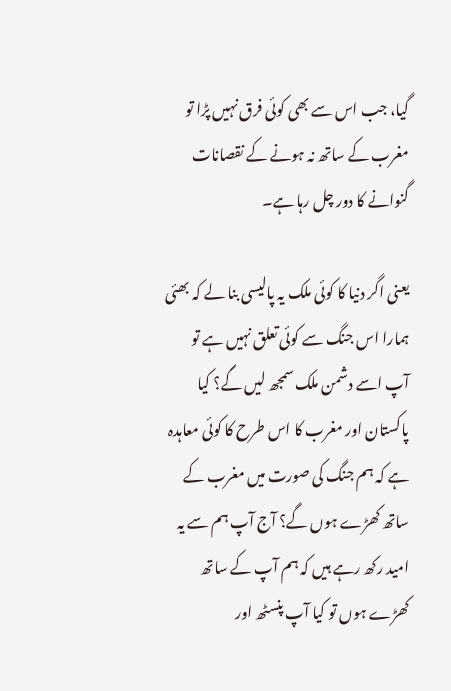گیا، جب اس سے بھی کوئی فرق نہیں پڑا تو مغرب کے ساتھ نہ ہونے کے نقصانات گنوانے کا دور چل رہا ہے۔

یعنی اگر دنیا کا کوئی ملک یہ پالیسی بنا لے کہ بھئی ہمارا اس جنگ سے کوئی تعلق نہیں ہے تو آپ اسے دشمن ملک سمجھ لیں گے؟ کیا پاکستان اور مغرب کا اس طرح کا کوئی معاہدہ ہے کہ ہم جنگ کی صورت میں مغرب کے ساتھ کھڑے ہوں گے؟ آج آپ ہم سے یہ امید رکھ رہے ہیں کہ ہم آپ کے ساتھ کھڑے ہوں تو کیا آپ پنسٹھ اور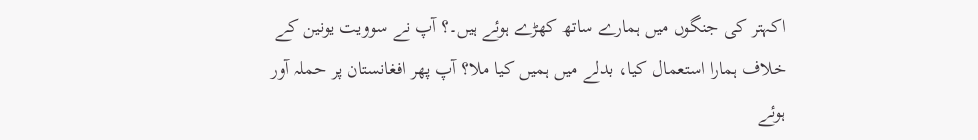اکہتر کی جنگوں میں ہمارے ساتھ کھڑے ہوئے ہیں۔؟ آپ نے سوویت یونین کے خلاف ہمارا استعمال کیا، بدلے میں ہمیں کیا ملا؟ آپ پھر افغانستان پر حملہ آور ہوئے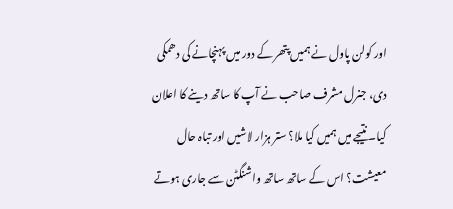اور کولن پاول نے ہمیں پتھر کے دور میں پہنچانے کی دھمکی دی، جنرل مشرف صاحب نے آپ کا ساتھ دینے کا اعلان کیا۔ نتیجے میں ہمیں کیا ملا؟ ستر ہزار لاشیں اور تباہ حال معیشت؟ اس کے ساتھ ساتھ واشنگٹن سے جاری ہوتے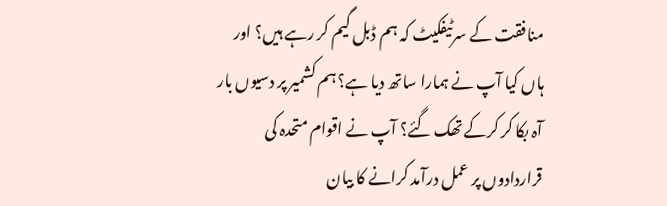منافقت کے سرٹیفکیٹ کہ ہم ڈبل گیم کر رہے ہیں؟ اور ہاں کیا آپ نے ہمارا ساتھ دیا ہے؟ ہم کشمیر پر دسیوں بار آہ بکا کر کرکے تھک گئے؟ آپ نے اقوام متحدہ کی قراردادوں پر عمل درآمد کرانے کا بیان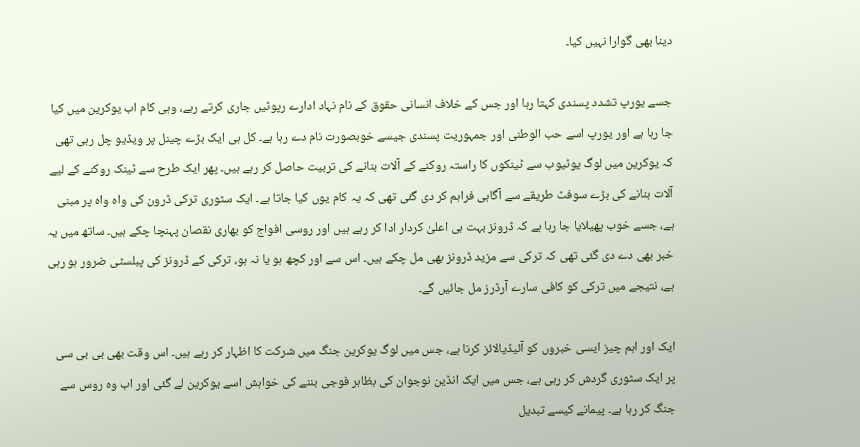دینا بھی گوارا نہیں کیا۔

جسے یورپ تشدد پسندی کہتا رہا اور جس کے خلاف انسانی حقوق کے نام نہاد ادارے رپوٹیں جاری کرتے رہے، وہی کام اب یوکرین میں کیا جا رہا ہے اور یورپ اسے حب الوطنی اور جمہوریت پسندی جیسے خوبصورت نام دے رہا ہے۔ کل ہی ایک بڑے چینل پر ویڈیو چل رہی تھی کہ یوکرین میں لوگ یوٹیوب سے ٹینکوں کا راستہ روکنے کے آلات بنانے کی تربیت حاصل کر رہے ہیں۔ پھر ایک طرح سے ٹینک روکنے کے لیے آلات بنانے کی بڑے سوفٹ طریقے سے آگاہی فراہم کر دی گئی تھی کہ یہ کام یوں کیا جاتا ہے۔ ایک سٹوری ترکی ڈرون کی واہ واہ پر مبنی ہے، جسے خوب پھیلایا جا رہا ہے کہ ڈرونز بہت ہی اعلیٰ کردار ادا کر رہے ہیں اور روسی افواج کو بھاری نقصان پہنچا چکے ہیں۔ ساتھ میں یہ خبر بھی دے دی گئی تھی کہ ترکی سے مزید ڈرونز بھی مل چکے ہیں۔ اس سے اور کچھ ہو یا نہ ہو، ترکی کے ڈرونز کی پبلسٹی ضرور ہو رہی ہے، نتیجے میں ترکی کو کافی سارے آرڈرز مل جائیں گے۔

ایک اور اہم چیز ایسی خبروں کو آئیڈیالائز کرنا ہے، جس میں لوگ یوکرین جنگ میں شرکت کا اظہار کر رہے ہیں۔ اس وقت بھی بی بی سی پر ایک سٹوری گردش کر رہی ہے، جس میں ایک انڈین نوجوان کی بظاہر فوجی بننے کی خواہش اسے یوکرین لے گئی اور اب وہ روس سے جنگ کر رہا ہے۔ پیمانے کیسے تبدیل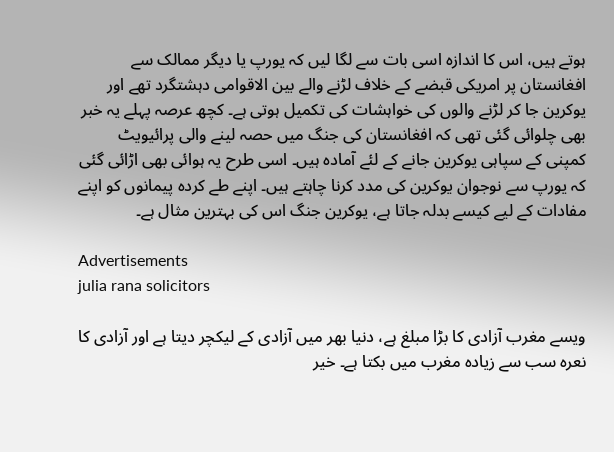ہوتے ہیں، اس کا اندازہ اسی بات سے لگا لیں کہ یورپ یا دیگر ممالک سے افغانستان پر امریکی قبضے کے خلاف لڑنے والے بین الاقوامی دہشتگرد تھے اور یوکرین جا کر لڑنے والوں کی خواہشات کی تکمیل ہوتی ہے۔ کچھ عرصہ پہلے یہ خبر بھی چلوائی گئی تھی کہ افغانستان کی جنگ میں حصہ لینے والی پرائیویٹ کمپنی کے سپاہی یوکرین جانے کے لئے آمادہ ہیں۔ اسی طرح یہ ہوائی بھی اڑائی گئی کہ یورپ سے نوجوان یوکرین کی مدد کرنا چاہتے ہیں۔ اپنے طے کردہ پیمانوں کو اپنے مفادات کے لیے کیسے بدلہ جاتا ہے، یوکرین جنگ اس کی بہترین مثال ہے۔

Advertisements
julia rana solicitors

ویسے مغرب آزادی کا بڑا مبلغ ہے، دنیا بھر میں آزادی کے لیکچر دیتا ہے اور آزادی کا نعرہ سب سے زیادہ مغرب میں بکتا ہے۔ خیر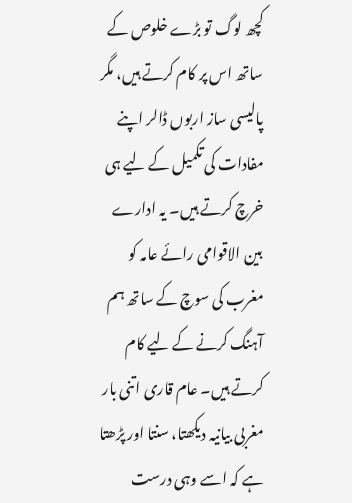کچھ لوگ تو بڑے خلوص کے ساتھ اس پر کام کرتے ہیں، مگر پالیسی ساز اربوں ڈالر اپنے مفادات کی تکمیل کے لیے ہی خرچ کرتے ہیں۔ یہ ادارے بین الاقوامی رائے عامہ کو مغرب کی سوچ کے ساتھ ہم آہنگ کرنے کے لیے کام کرتے ہیں۔ عام قاری اتنی بار مغربی بیانیہ دیکھتا، سنتا اور پڑھتا ہے کہ اسے وہی درست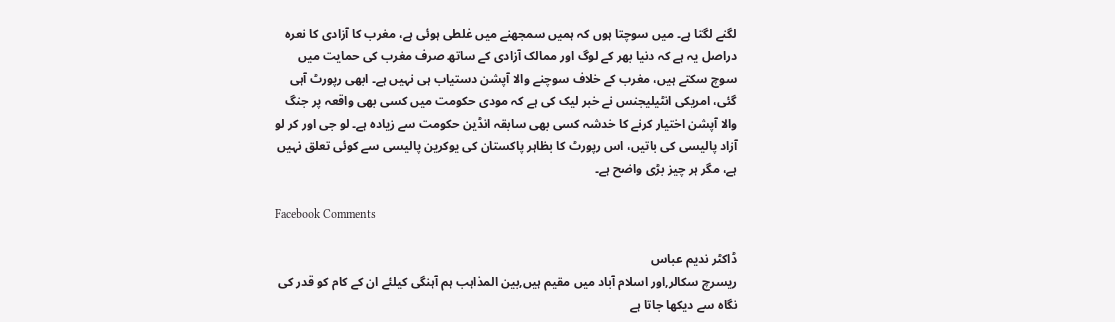لگنے لگتا ہے۔ میں سوچتا ہوں کہ ہمیں سمجھنے میں غلطی ہوئی ہے، مغرب کا آزادی کا نعرہ دراصل یہ ہے کہ دنیا بھر کے لوگ اور ممالک آزادی کے ساتھ صرف مغرب کی حمایت میں سوچ سکتے ہیں، مغرب کے خلاف سوچنے والا آپشن دستیاب ہی نہیں ہے۔ ابھی رپورٹ آہی گئی، امریکی انٹیلیجنس نے خبر لیک کی ہے کہ مودی حکومت میں کسی بھی واقعہ پر جنگ والا آپشن اختیار کرنے کا خدشہ کسی بھی سابقہ انڈین حکومت سے زیادہ ہے۔ لو جی اور کر لو آزاد پالیسی کی باتیں، اس رپورٹ کا بظاہر پاکستان کی یوکرین پالیسی سے کوئی تعلق نہیں ہے، مگر ہر چیز بڑی واضح ہے۔

Facebook Comments

ڈاکٹر ندیم عباس
ریسرچ سکالر,اور اسلام آباد میں مقیم ہیں,بین المذاہب ہم آہنگی کیلئے ان کے کام کو قدر کی نگاہ سے دیکھا جاتا ہے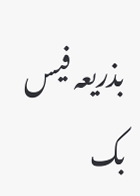بذریعہ فیس بک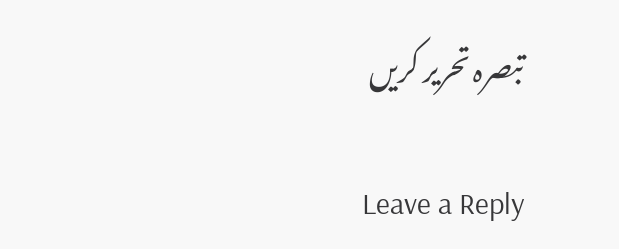تبصرہ تحریر کریں

Leave a Reply